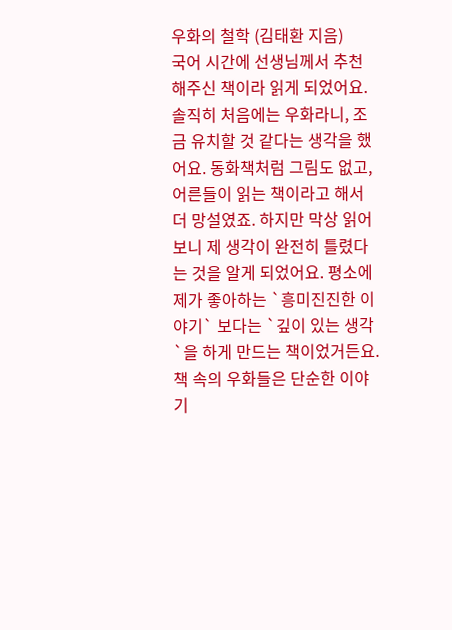우화의 철학 (김태환 지음)
국어 시간에 선생님께서 추천해주신 책이라 읽게 되었어요. 솔직히 처음에는 우화라니, 조금 유치할 것 같다는 생각을 했어요. 동화책처럼 그림도 없고, 어른들이 읽는 책이라고 해서 더 망설였죠. 하지만 막상 읽어보니 제 생각이 완전히 틀렸다는 것을 알게 되었어요. 평소에 제가 좋아하는 `흥미진진한 이야기` 보다는 `깊이 있는 생각`을 하게 만드는 책이었거든요. 책 속의 우화들은 단순한 이야기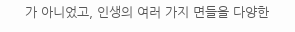가 아니었고, 인생의 여러 가지 면들을 다양한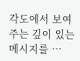각도에서 보여주는 깊이 있는 메시지를 …